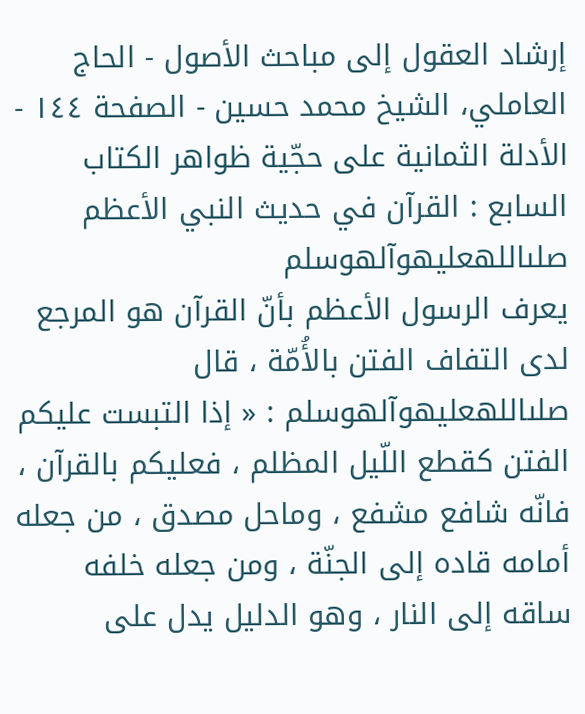إرشاد العقول إلى مباحث الأصول - الحاج العاملي، الشيخ محمد حسين - الصفحة ١٤٤ - الأدلة الثمانية على حجّية ظواهر الكتاب
السابع : القرآن في حديث النبي الأعظم صلىاللهعليهوآلهوسلم
يعرف الرسول الأعظم بأنّ القرآن هو المرجع لدى التفاف الفتن بالأُمّة ، قال صلىاللهعليهوآلهوسلم : « إذا التبست عليكم الفتن كقطع اللّيل المظلم ، فعليكم بالقرآن ، فانّه شافع مشفع ، وماحل مصدق ، من جعله أمامه قاده إلى الجنّة ، ومن جعله خلفه ساقه إلى النار ، وهو الدليل يدل على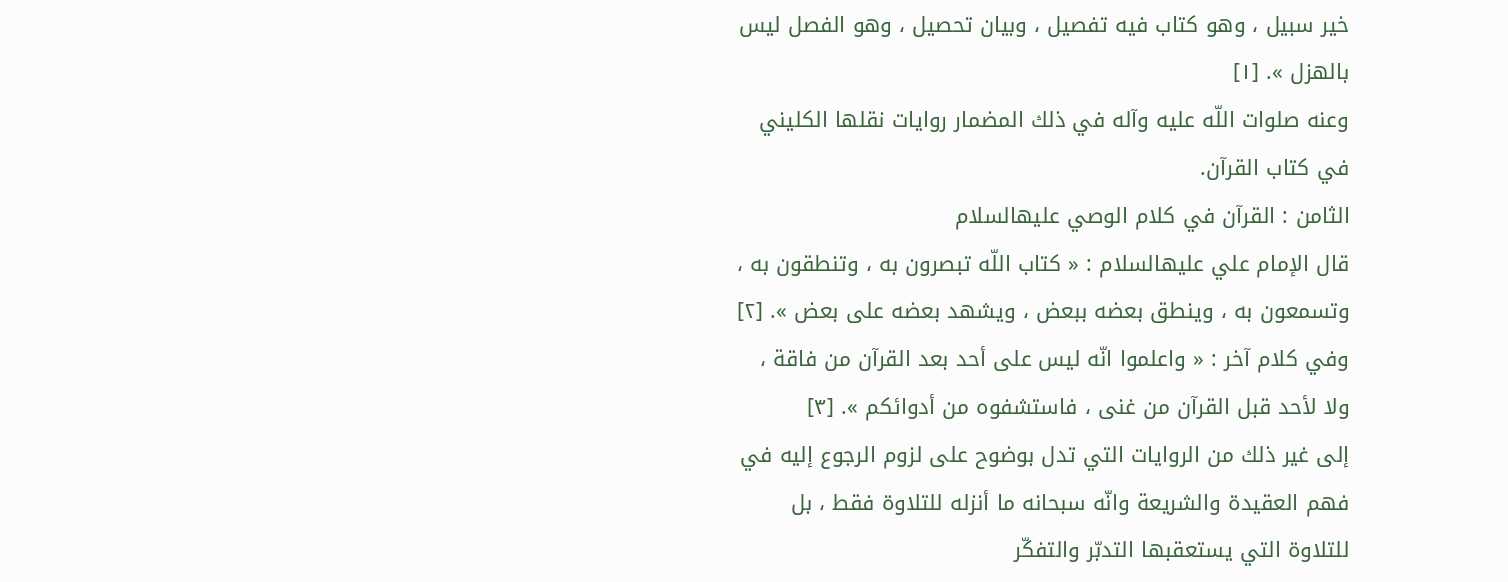خير سبيل ، وهو كتاب فيه تفصيل ، وبيان تحصيل ، وهو الفصل ليس بالهزل ». [١]
وعنه صلوات اللّه عليه وآله في ذلك المضمار روايات نقلها الكليني في كتاب القرآن.
الثامن : القرآن في كلام الوصي عليهالسلام
قال الإمام علي عليهالسلام : « كتاب اللّه تبصرون به ، وتنطقون به ، وتسمعون به ، وينطق بعضه ببعض ، ويشهد بعضه على بعض ». [٢]
وفي كلام آخر : « واعلموا انّه ليس على أحد بعد القرآن من فاقة ، ولا لأحد قبل القرآن من غنى ، فاستشفوه من أدوائكم ». [٣]
إلى غير ذلك من الروايات التي تدل بوضوح على لزوم الرجوع إليه في فهم العقيدة والشريعة وانّه سبحانه ما أنزله للتلاوة فقط ، بل للتلاوة التي يستعقبها التدبّر والتفكّر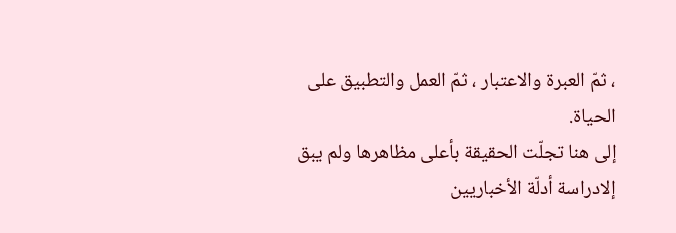، ثمّ العبرة والاعتبار ، ثمّ العمل والتطبيق على الحياة.
إلى هنا تجلّت الحقيقة بأعلى مظاهرها ولم يبق إلادراسة أدلّة الأخباريين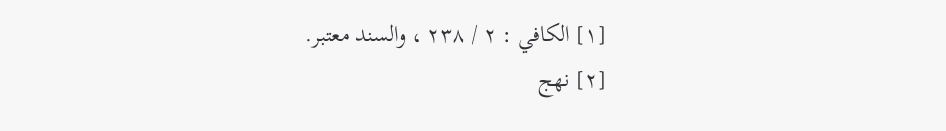[١] الكافي : ٢ / ٢٣٨ ، والسند معتبر.
[٢] نهج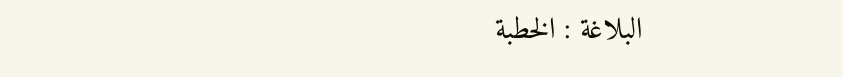البلاغة : الخطبة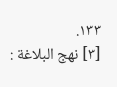١٣٣.
[٣] نهج البلاغة :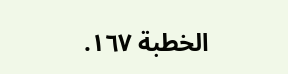الخطبة ١٦٧.